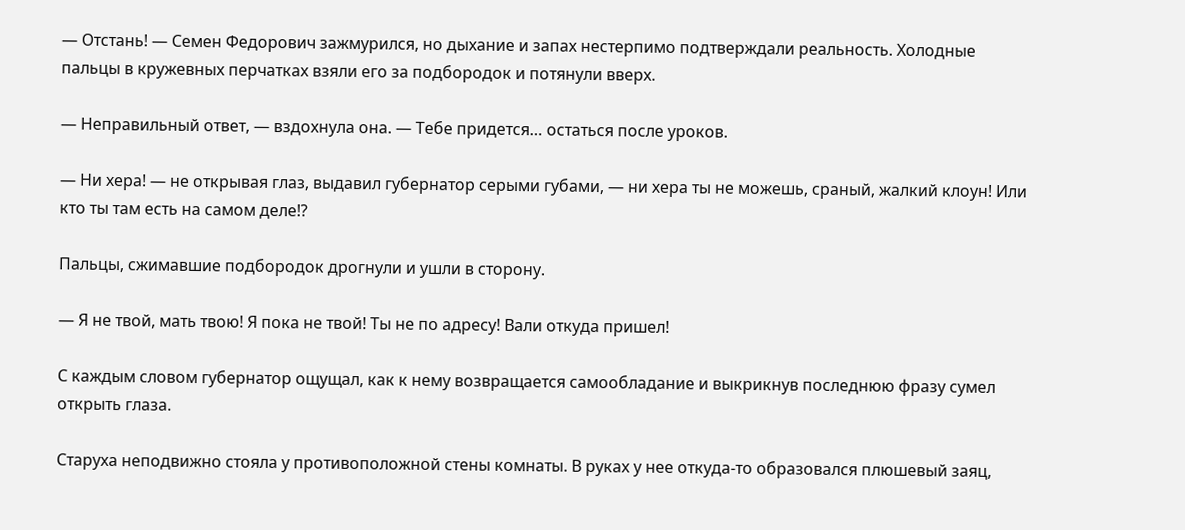— Отстань! — Семен Федорович зажмурился, но дыхание и запах нестерпимо подтверждали реальность. Холодные пальцы в кружевных перчатках взяли его за подбородок и потянули вверх.

— Неправильный ответ, — вздохнула она. — Тебе придется… остаться после уроков.

— Ни хера! — не открывая глаз, выдавил губернатор серыми губами, — ни хера ты не можешь, сраный, жалкий клоун! Или кто ты там есть на самом деле⁉

Пальцы, сжимавшие подбородок дрогнули и ушли в сторону.

— Я не твой, мать твою! Я пока не твой! Ты не по адресу! Вали откуда пришел!

С каждым словом губернатор ощущал, как к нему возвращается самообладание и выкрикнув последнюю фразу сумел открыть глаза.

Старуха неподвижно стояла у противоположной стены комнаты. В руках у нее откуда-то образовался плюшевый заяц,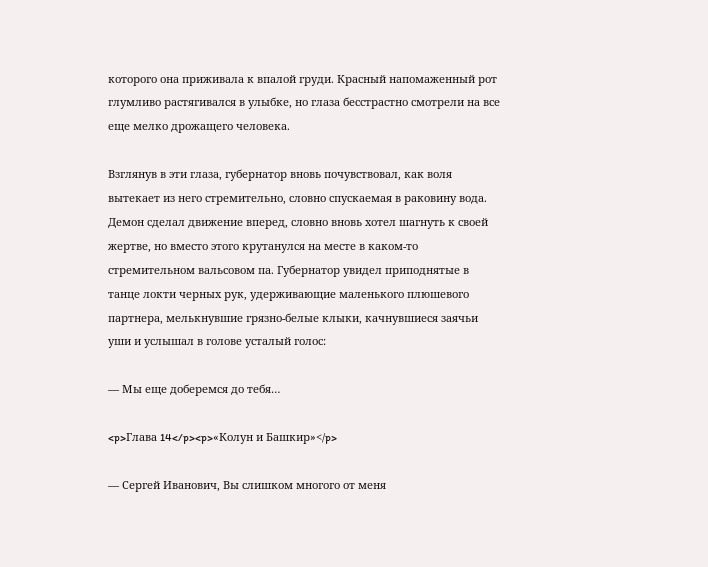которого она приживала к впалой груди. Красный напомаженный рот глумливо растягивался в улыбке, но глаза бесстрастно смотрели на все еще мелко дрожащего человека.

Взглянув в эти глаза, губернатор вновь почувствовал, как воля вытекает из него стремительно, словно спускаемая в раковину вода. Демон сделал движение вперед, словно вновь хотел шагнуть к своей жертве, но вместо этого крутанулся на месте в каком-то стремительном вальсовом па. Губернатор увидел приподнятые в танце локти черных рук, удерживающие маленького плюшевого партнера, мелькнувшие грязно-белые клыки, качнувшиеся заячьи уши и услышал в голове усталый голос:

— Мы еще доберемся до тебя…

<p>Глава 14</p><p>«Колун и Башкир»</p>

— Сергей Иванович, Вы слишком многого от меня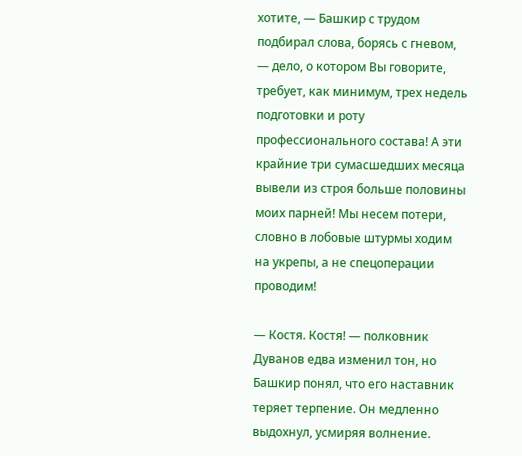хотите, — Башкир с трудом подбирал слова, борясь с гневом, — дело, о котором Вы говорите, требует, как минимум, трех недель подготовки и роту профессионального состава! А эти крайние три сумасшедших месяца вывели из строя больше половины моих парней! Мы несем потери, словно в лобовые штурмы ходим на укрепы, а не спецоперации проводим!

— Костя. Костя! — полковник Дуванов едва изменил тон, но Башкир понял, что его наставник теряет терпение. Он медленно выдохнул, усмиряя волнение.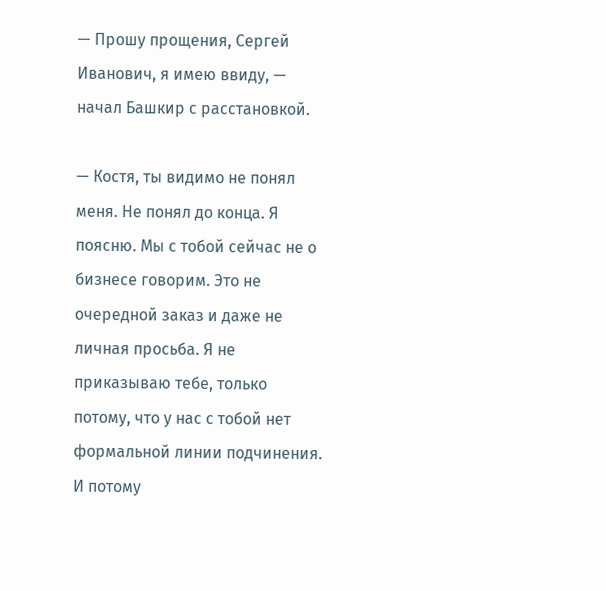— Прошу прощения, Сергей Иванович, я имею ввиду, — начал Башкир с расстановкой.

— Костя, ты видимо не понял меня. Не понял до конца. Я поясню. Мы с тобой сейчас не о бизнесе говорим. Это не очередной заказ и даже не личная просьба. Я не приказываю тебе, только потому, что у нас с тобой нет формальной линии подчинения. И потому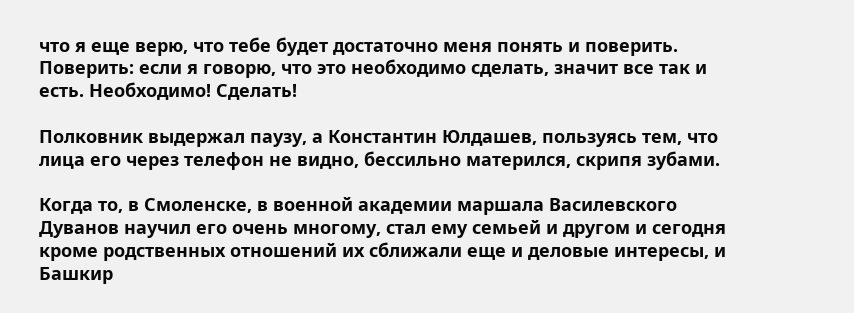что я еще верю, что тебе будет достаточно меня понять и поверить. Поверить: если я говорю, что это необходимо сделать, значит все так и есть. Необходимо! Сделать!

Полковник выдержал паузу, а Константин Юлдашев, пользуясь тем, что лица его через телефон не видно, бессильно матерился, скрипя зубами.

Когда то, в Смоленске, в военной академии маршала Василевского Дуванов научил его очень многому, стал ему семьей и другом и сегодня кроме родственных отношений их сближали еще и деловые интересы, и Башкир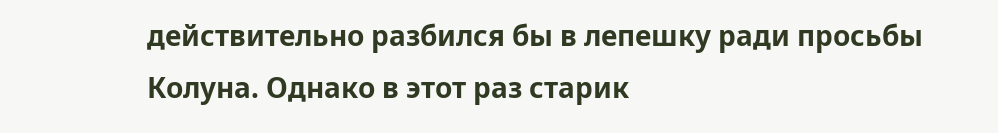действительно разбился бы в лепешку ради просьбы Колуна. Однако в этот раз старик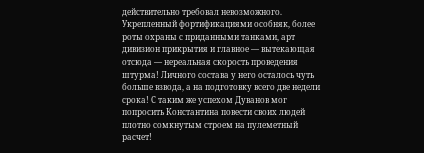действительно требовал невозможного. Укрепленный фортификациями особняк, более роты охраны с приданными танками, арт дивизион прикрытия и главное — вытекающая отсюда — нереальная скорость проведения штурма! Личного состава у него осталось чуть больше взвода, а на подготовку всего две недели срока! С таким же успехом Дуванов мог попросить Константина повести своих людей плотно сомкнутым строем на пулеметный расчет!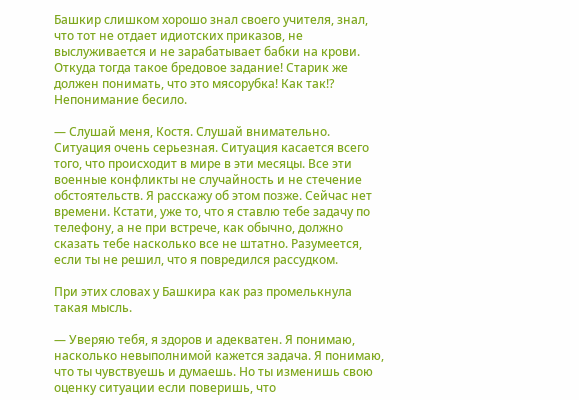Башкир слишком хорошо знал своего учителя, знал, что тот не отдает идиотских приказов, не выслуживается и не зарабатывает бабки на крови. Откуда тогда такое бредовое задание! Старик же должен понимать, что это мясорубка! Как так⁉ Непонимание бесило.

— Слушай меня, Костя. Слушай внимательно. Ситуация очень серьезная. Ситуация касается всего того, что происходит в мире в эти месяцы. Все эти военные конфликты не случайность и не стечение обстоятельств. Я расскажу об этом позже. Сейчас нет времени. Кстати, уже то, что я ставлю тебе задачу по телефону, а не при встрече, как обычно, должно сказать тебе насколько все не штатно. Разумеется, если ты не решил, что я повредился рассудком.

При этих словах у Башкира как раз промелькнула такая мысль.

— Уверяю тебя, я здоров и адекватен. Я понимаю, насколько невыполнимой кажется задача. Я понимаю, что ты чувствуешь и думаешь. Но ты изменишь свою оценку ситуации если поверишь, что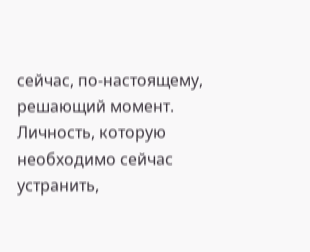сейчас, по-настоящему, решающий момент. Личность, которую необходимо сейчас устранить,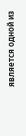является одной из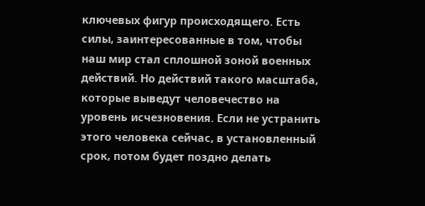ключевых фигур происходящего. Есть силы, заинтересованные в том, чтобы наш мир стал сплошной зоной военных действий. Но действий такого масштаба, которые выведут человечество на уровень исчезновения. Если не устранить этого человека сейчас, в установленный срок, потом будет поздно делать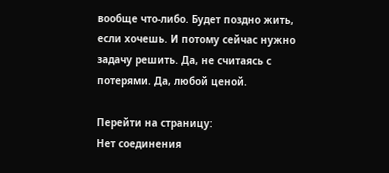вообще что-либо. Будет поздно жить, если хочешь. И потому сейчас нужно задачу решить. Да, не считаясь с потерями. Да, любой ценой.

Перейти на страницу:
Нет соединения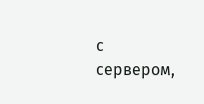с сервером,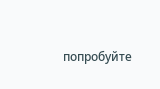попробуйте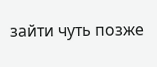зайти чуть позже